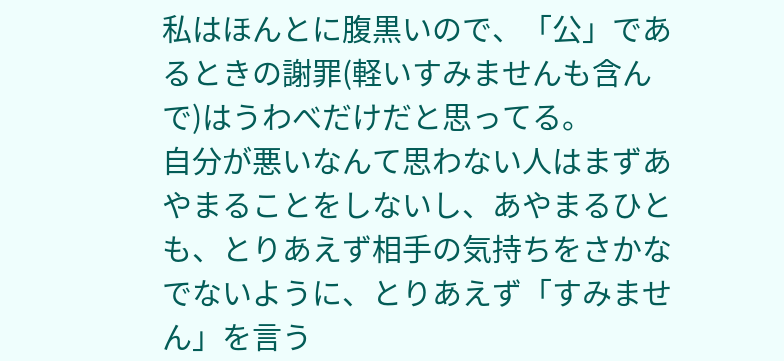私はほんとに腹黒いので、「公」であるときの謝罪(軽いすみませんも含んで)はうわべだけだと思ってる。
自分が悪いなんて思わない人はまずあやまることをしないし、あやまるひとも、とりあえず相手の気持ちをさかなでないように、とりあえず「すみません」を言う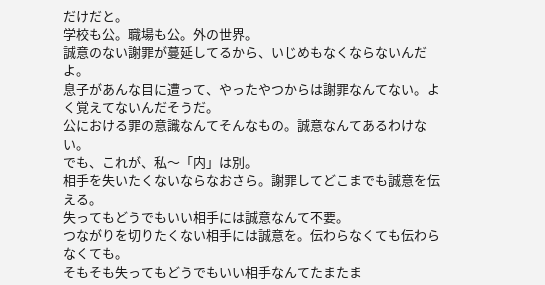だけだと。
学校も公。職場も公。外の世界。
誠意のない謝罪が蔓延してるから、いじめもなくならないんだよ。
息子があんな目に遭って、やったやつからは謝罪なんてない。よく覚えてないんだそうだ。
公における罪の意識なんてそんなもの。誠意なんてあるわけない。
でも、これが、私〜「内」は別。
相手を失いたくないならなおさら。謝罪してどこまでも誠意を伝える。
失ってもどうでもいい相手には誠意なんて不要。
つながりを切りたくない相手には誠意を。伝わらなくても伝わらなくても。
そもそも失ってもどうでもいい相手なんてたまたま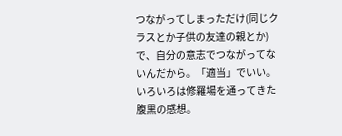つながってしまっただけ(同じクラスとか子供の友達の親とか)で、自分の意志でつながってないんだから。「適当」でいい。
いろいろは修羅場を通ってきた腹黒の感想。